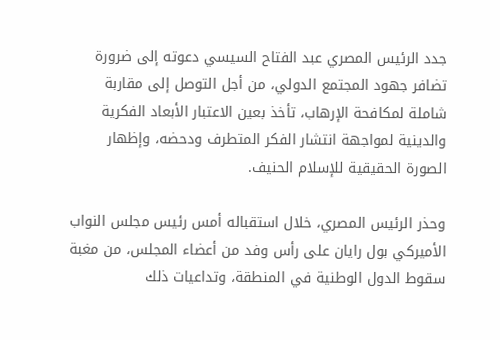جدد الرئيس المصري عبد الفتاح السيسي دعوته إلى ضرورة تضافر جهود المجتمع الدولي، من أجل التوصل إلى مقاربة شاملة لمكافحة الإرهاب، تأخذ بعين الاعتبار الأبعاد الفكرية والدينية لمواجهة انتشار الفكر المتطرف ودحضه، وإظهار الصورة الحقيقية للإسلام الحنيف.

وحذر الرئيس المصري، خلال استقباله أمس رئيس مجلس النواب الأميركي بول رايان على رأس وفد من أعضاء المجلس، من مغبة سقوط الدول الوطنية في المنطقة، وتداعيات ذلك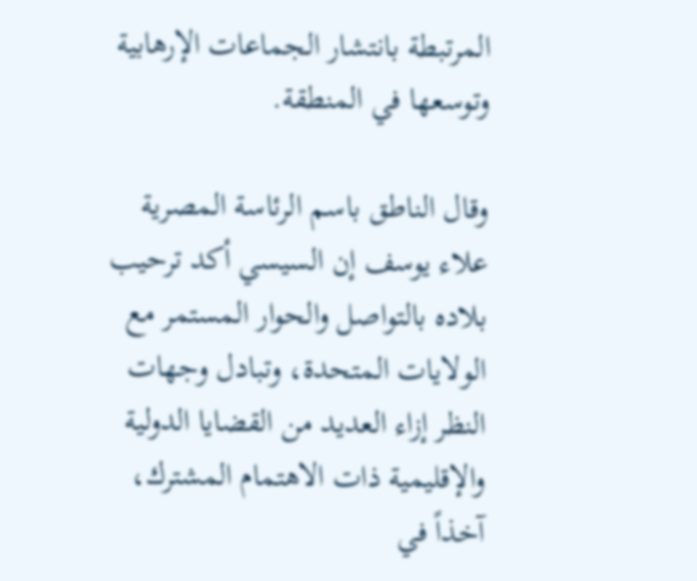المرتبطة بانتشار الجماعات الإرهابية وتوسعها في المنطقة.

وقال الناطق باسم الرئاسة المصرية علاء يوسف إن السيسي أكد ترحيب بلاده بالتواصل والحوار المستمر مع الولايات المتحدة، وتبادل وجهات النظر إزاء العديد من القضايا الدولية والإقليمية ذات الاهتمام المشترك، آخذاً في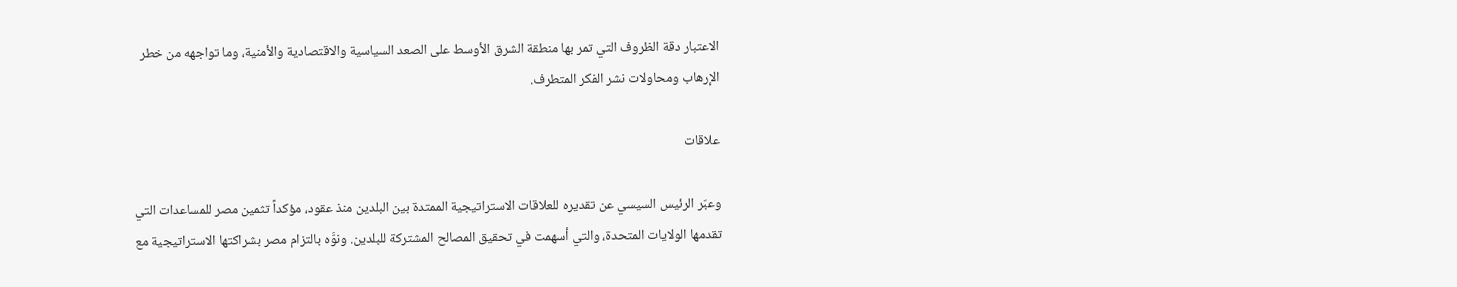الاعتبار دقة الظروف التي تمر بها منطقة الشرق الأوسط على الصعد السياسية والاقتصادية والأمنية، وما تواجهه من خطر الإرهاب ومحاولات نشر الفكر المتطرف.

علاقات

وعبّر الرئيس السيسي عن تقديره للعلاقات الاستراتيجية الممتدة بين البلدين منذ عقود، مؤكداً تثمين مصر للمساعدات التي تقدمها الولايات المتحدة، والتي أسهمت في تحقيق المصالح المشتركة للبلدين. ونوَّه بالتزام مصر بشراكتها الاستراتيجية مع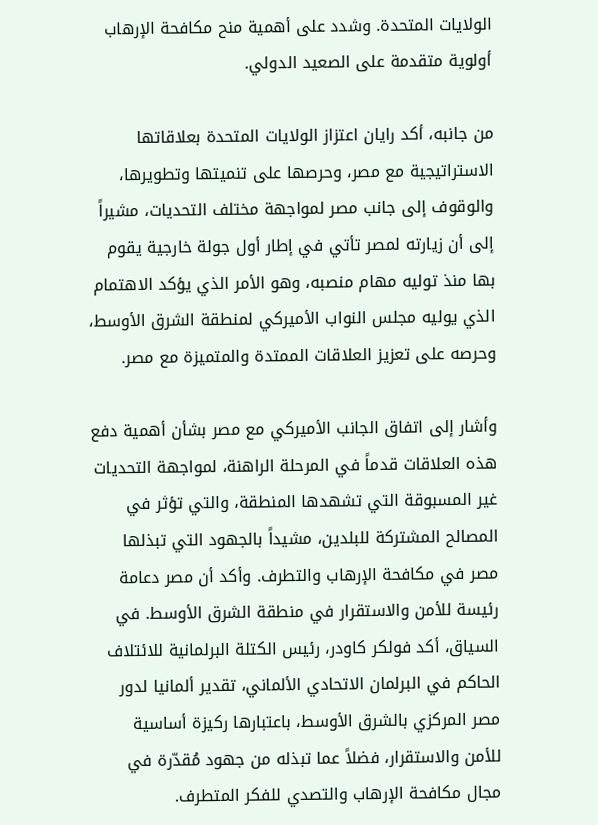الولايات المتحدة. وشدد على أهمية منح مكافحة الإرهاب أولوية متقدمة على الصعيد الدولي.

من جانبه، أكد رايان اعتزاز الولايات المتحدة بعلاقاتها الاستراتيجية مع مصر، وحرصها على تنميتها وتطويرها، والوقوف إلى جانب مصر لمواجهة مختلف التحديات، مشيراً إلى أن زيارته لمصر تأتي في إطار أول جولة خارجية يقوم بها منذ توليه مهام منصبه، وهو الأمر الذي يؤكد الاهتمام الذي يوليه مجلس النواب الأميركي لمنطقة الشرق الأوسط، وحرصه على تعزيز العلاقات الممتدة والمتميزة مع مصر.

وأشار إلى اتفاق الجانب الأميركي مع مصر بشأن أهمية دفع هذه العلاقات قدماً في المرحلة الراهنة، لمواجهة التحديات غير المسبوقة التي تشهدها المنطقة، والتي تؤثر في المصالح المشتركة للبلدين، مشيداً بالجهود التي تبذلها مصر في مكافحة الإرهاب والتطرف. وأكد أن مصر دعامة رئيسة للأمن والاستقرار في منطقة الشرق الأوسط. في السياق، أكد فولكر كاودر، رئيس الكتلة البرلمانية للائتلاف الحاكم في البرلمان الاتحادي الألماني، تقدير ألمانيا لدور مصر المركزي بالشرق الأوسط، باعتبارها ركيزة أساسية للأمن والاستقرار، فضلاً عما تبذله من جهود مُقدّرة في مجال مكافحة الإرهاب والتصدي للفكر المتطرف.